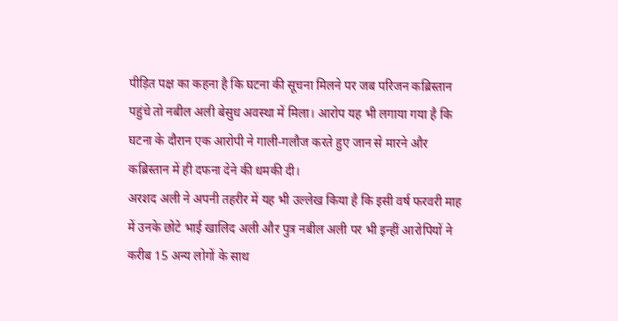पीड़ित पक्ष का कहना है कि घटना की सूचना मिलने पर जब परिजन कब्रिस्तान पहुंचे तो नबील अली बेसुध अवस्था में मिला। आरोप यह भी लगाया गया है कि घटना के दौरान एक आरोपी ने गाली-गलौज करते हुए जान से मारने और कब्रिस्तान में ही दफना देने की धमकी दी।
अरशद अली ने अपनी तहरीर में यह भी उल्लेख किया है कि इसी वर्ष फरवरी माह में उनके छोटे भाई खालिद अली और पुत्र नबील अली पर भी इन्हीं आरोपियों ने करीब 15 अन्य लोगों के साथ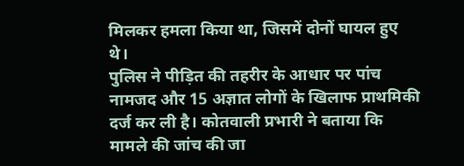मिलकर हमला किया था, जिसमें दोनों घायल हुए थे।
पुलिस ने पीड़ित की तहरीर के आधार पर पांच नामजद और 15 अज्ञात लोगों के खिलाफ प्राथमिकी दर्ज कर ली है। कोतवाली प्रभारी ने बताया कि मामले की जांच की जा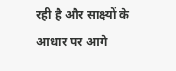रही है और साक्ष्यों के आधार पर आगे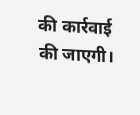की कार्रवाई की जाएगी।